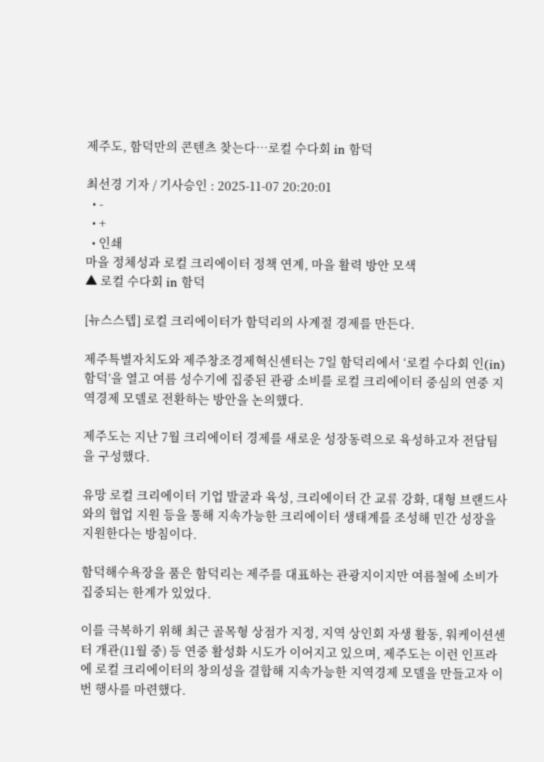제주도, 함덕만의 콘텐츠 찾는다…로컬 수다회 in 함덕

최선경 기자 / 기사승인 : 2025-11-07 20:20:01
  • -
  • +
  • 인쇄
마을 정체성과 로컬 크리에이터 정책 연계, 마을 활력 방안 모색
▲ 로컬 수다회 in 함덕

[뉴스스텝] 로컬 크리에이터가 함덕리의 사계절 경제를 만든다.

제주특별자치도와 제주창조경제혁신센터는 7일 함덕리에서 ‘로컬 수다회 인(in) 함덕’을 열고 여름 성수기에 집중된 관광 소비를 로컬 크리에이터 중심의 연중 지역경제 모델로 전환하는 방안을 논의했다.

제주도는 지난 7월 크리에이터 경제를 새로운 성장동력으로 육성하고자 전담팀을 구성했다.

유망 로컬 크리에이터 기업 발굴과 육성, 크리에이터 간 교류 강화, 대형 브랜드사와의 협업 지원 등을 통해 지속가능한 크리에이터 생태계를 조성해 민간 성장을 지원한다는 방침이다.

함덕해수욕장을 품은 함덕리는 제주를 대표하는 관광지이지만 여름철에 소비가 집중되는 한계가 있었다.

이를 극복하기 위해 최근 골목형 상점가 지정, 지역 상인회 자생 활동, 워케이션센터 개관(11월 중) 등 연중 활성화 시도가 이어지고 있으며, 제주도는 이런 인프라에 로컬 크리에이터의 창의성을 결합해 지속가능한 지역경제 모델을 만들고자 이번 행사를 마련했다.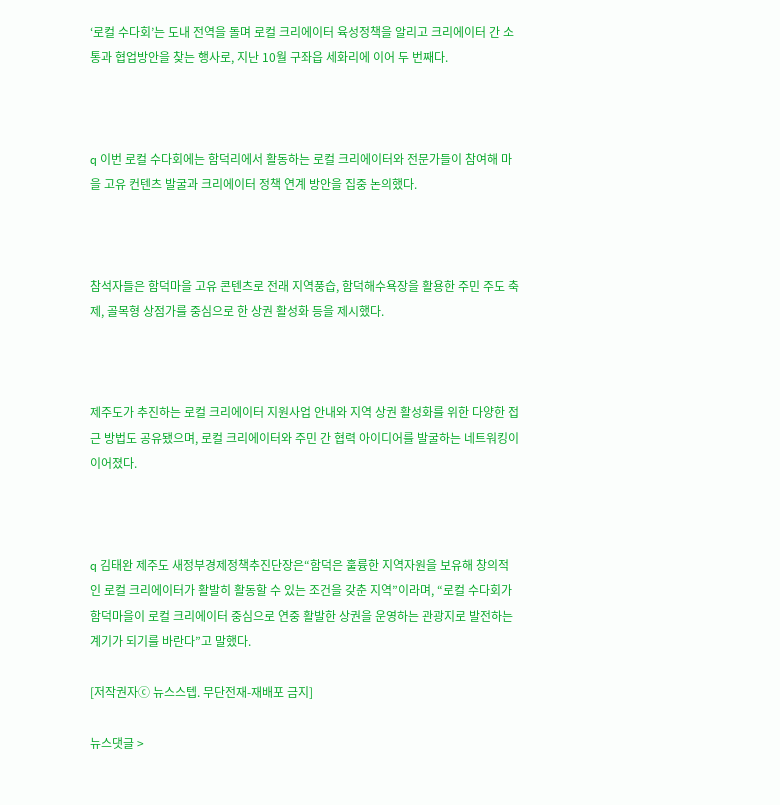‘로컬 수다회’는 도내 전역을 돌며 로컬 크리에이터 육성정책을 알리고 크리에이터 간 소통과 협업방안을 찾는 행사로, 지난 10월 구좌읍 세화리에 이어 두 번째다.



q 이번 로컬 수다회에는 함덕리에서 활동하는 로컬 크리에이터와 전문가들이 참여해 마을 고유 컨텐츠 발굴과 크리에이터 정책 연계 방안을 집중 논의했다.



참석자들은 함덕마을 고유 콘텐츠로 전래 지역풍습, 함덕해수욕장을 활용한 주민 주도 축제, 골목형 상점가를 중심으로 한 상권 활성화 등을 제시했다.



제주도가 추진하는 로컬 크리에이터 지원사업 안내와 지역 상권 활성화를 위한 다양한 접근 방법도 공유됐으며, 로컬 크리에이터와 주민 간 협력 아이디어를 발굴하는 네트워킹이 이어졌다.



q 김태완 제주도 새정부경제정책추진단장은“함덕은 훌륭한 지역자원을 보유해 창의적인 로컬 크리에이터가 활발히 활동할 수 있는 조건을 갖춘 지역”이라며, “로컬 수다회가 함덕마을이 로컬 크리에이터 중심으로 연중 활발한 상권을 운영하는 관광지로 발전하는 계기가 되기를 바란다”고 말했다.

[저작권자ⓒ 뉴스스텝. 무단전재-재배포 금지]

뉴스댓글 >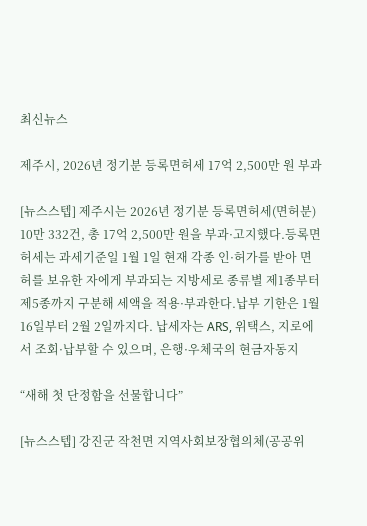최신뉴스

제주시, 2026년 정기분 등록면허세 17억 2,500만 원 부과

[뉴스스텝] 제주시는 2026년 정기분 등록면허세(면허분) 10만 332건, 총 17억 2,500만 원을 부과·고지했다.등록면허세는 과세기준일 1월 1일 현재 각종 인·허가를 받아 면허를 보유한 자에게 부과되는 지방세로 종류별 제1종부터 제5종까지 구분해 세액을 적용·부과한다.납부 기한은 1월 16일부터 2월 2일까지다. 납세자는 ARS, 위택스, 지로에서 조회·납부할 수 있으며, 은행·우체국의 현금자동지

“새해 첫 단정함을 선물합니다”

[뉴스스텝] 강진군 작천면 지역사회보장협의체(공공위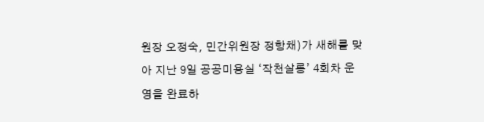원장 오정숙, 민간위원장 정항채)가 새해를 맞아 지난 9일 공공미용실 ‘작천살롱’ 4회차 운영을 완료하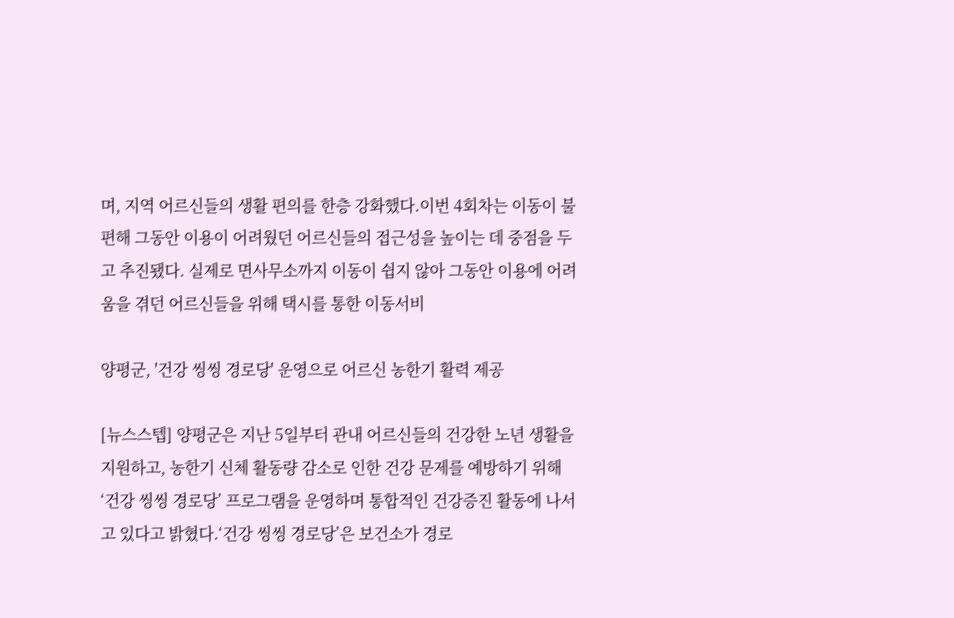며, 지역 어르신들의 생활 편의를 한층 강화했다.이번 4회차는 이동이 불편해 그동안 이용이 어려웠던 어르신들의 접근성을 높이는 데 중점을 두고 추진됐다. 실제로 면사무소까지 이동이 쉽지 않아 그동안 이용에 어려움을 겪던 어르신들을 위해 택시를 통한 이동서비

양평군, '건강 씽씽 경로당' 운영으로 어르신 농한기 활력 제공

[뉴스스텝] 양평군은 지난 5일부터 관내 어르신들의 건강한 노년 생활을 지원하고, 농한기 신체 활동량 감소로 인한 건강 문제를 예방하기 위해 ‘건강 씽씽 경로당’ 프로그램을 운영하며 통합적인 건강증진 활동에 나서고 있다고 밝혔다.‘건강 씽씽 경로당’은 보건소가 경로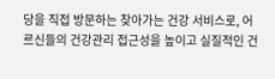당을 직접 방문하는 찾아가는 건강 서비스로, 어르신들의 건강관리 접근성을 높이고 실질적인 건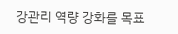강관리 역량 강화를 목표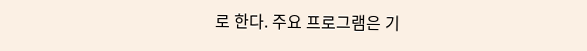로 한다. 주요 프로그램은 기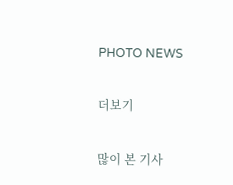PHOTO NEWS

더보기

많이 본 기사